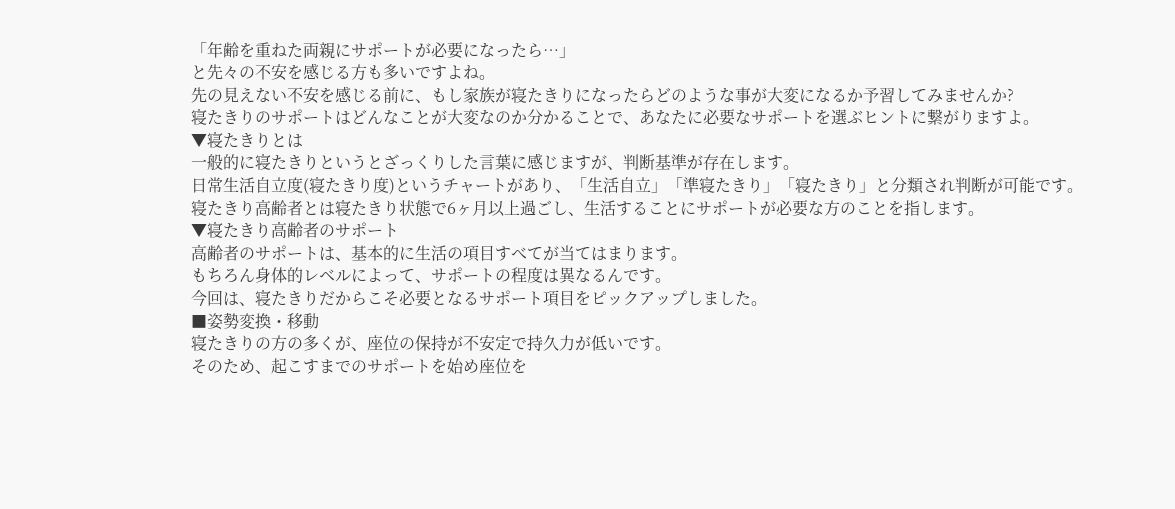「年齢を重ねた両親にサポートが必要になったら…」
と先々の不安を感じる方も多いですよね。
先の見えない不安を感じる前に、もし家族が寝たきりになったらどのような事が大変になるか予習してみませんか?
寝たきりのサポートはどんなことが大変なのか分かることで、あなたに必要なサポートを選ぶヒントに繋がりますよ。
▼寝たきりとは
一般的に寝たきりというとざっくりした言葉に感じますが、判断基準が存在します。
日常生活自立度(寝たきり度)というチャートがあり、「生活自立」「準寝たきり」「寝たきり」と分類され判断が可能です。
寝たきり高齢者とは寝たきり状態で6ヶ月以上過ごし、生活することにサポートが必要な方のことを指します。
▼寝たきり高齢者のサポート
高齢者のサポートは、基本的に生活の項目すべてが当てはまります。
もちろん身体的レベルによって、サポートの程度は異なるんです。
今回は、寝たきりだからこそ必要となるサポート項目をピックアップしました。
■姿勢変換・移動
寝たきりの方の多くが、座位の保持が不安定で持久力が低いです。
そのため、起こすまでのサポートを始め座位を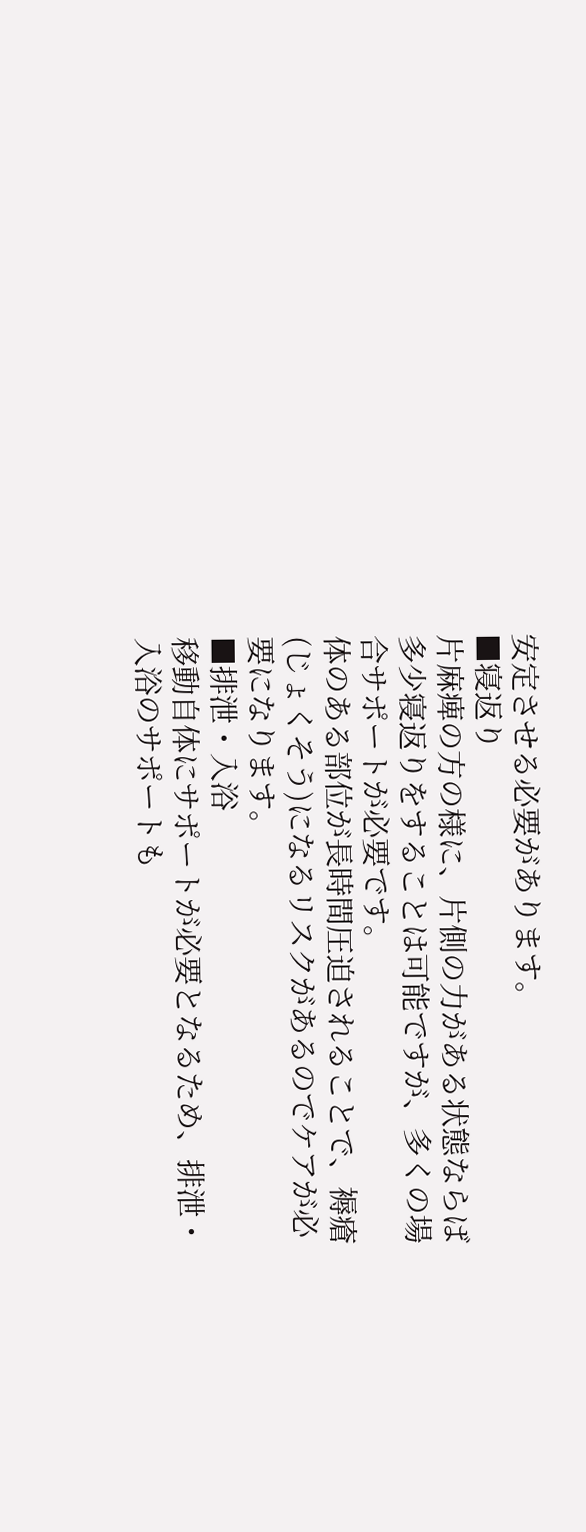安定させる必要があります。
■寝返り
片麻痺の方の様に、片側の力がある状態ならば多少寝返りをすることは可能ですが、多くの場合サポートが必要です。
体のある部位が長時間圧迫されることで、褥瘡(じょくそう)になるリスクがあるのでケアが必要になります。
■排泄・入浴
移動自体にサポートが必要となるため、排泄・入浴のサポートも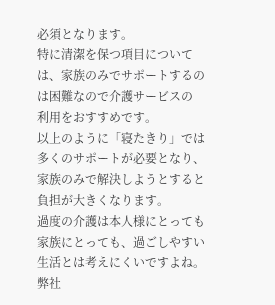必須となります。
特に清潔を保つ項目については、家族のみでサポートするのは困難なので介護サービスの
利用をおすすめです。
以上のように「寝たきり」では多くのサポートが必要となり、家族のみで解決しようとすると負担が大きくなります。
過度の介護は本人様にとっても家族にとっても、過ごしやすい生活とは考えにくいですよね。
弊社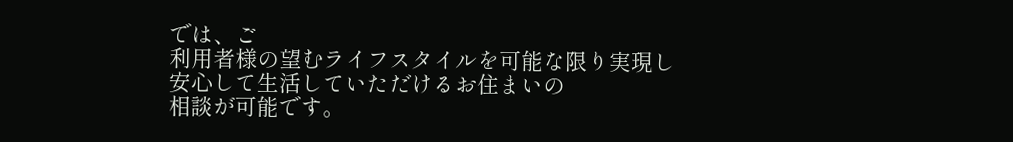では、ご
利用者様の望むライフスタイルを可能な限り実現し
安心して生活していただけるお住まいの
相談が可能です。